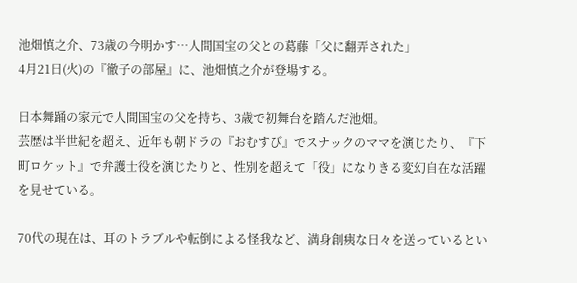池畑慎之介、73歳の今明かす…人間国宝の父との葛藤「父に翻弄された」
4月21日(火)の『徹子の部屋』に、池畑慎之介が登場する。

日本舞踊の家元で人間国宝の父を持ち、3歳で初舞台を踏んだ池畑。
芸歴は半世紀を超え、近年も朝ドラの『おむすび』でスナックのママを演じたり、『下町ロケット』で弁護士役を演じたりと、性別を超えて「役」になりきる変幻自在な活躍を見せている。

70代の現在は、耳のトラブルや転倒による怪我など、満身創痍な日々を送っているとい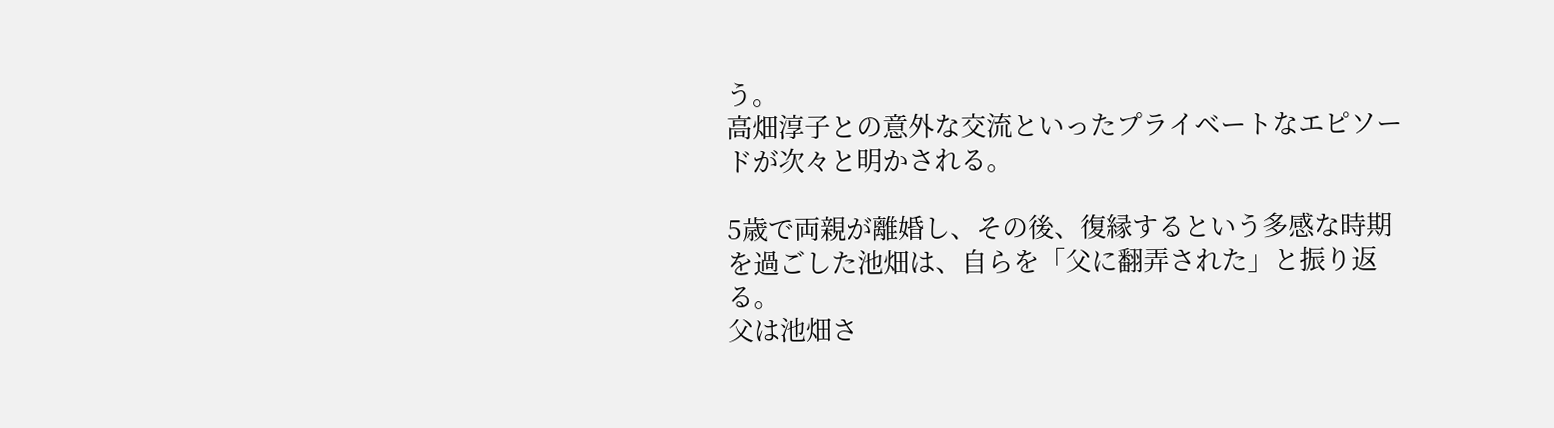う。
高畑淳子との意外な交流といったプライベートなエピソードが次々と明かされる。

5歳で両親が離婚し、その後、復縁するという多感な時期を過ごした池畑は、自らを「父に翻弄された」と振り返る。
父は池畑さ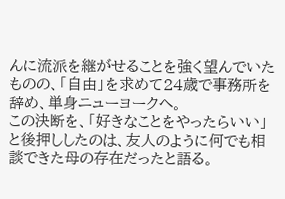んに流派を継がせることを強く望んでいたものの、「自由」を求めて24歳で事務所を辞め、単身ニューヨークへ。
この決断を、「好きなことをやったらいい」と後押ししたのは、友人のように何でも相談できた母の存在だったと語る。